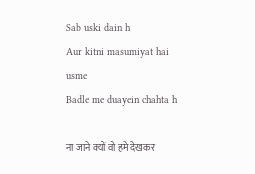Sab uski dain h
Aur kitni masumiyat hai usme
Badle me duayein chahta h

ना जाने क्यों वो हमे देखकर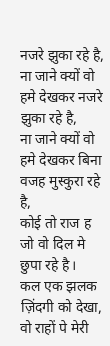नजरे झुका रहे है,
ना जाने क्यों वो हमे देखकर नजरे झुका रहे है,
ना जाने क्यों वो हमे देखकर बिना वजह मुस्कुरा रहे है,
कोई तो राज ह जो वो दिल मे छुपा रहे है।
कल एक झलक ज़िंदगी को देखा,
वो राहों पे मेरी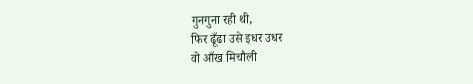गुनगुना रही थी,
फिर ढूँढा उसे इधर उधर
वो आँख मिचौली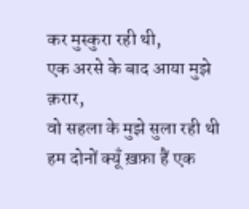कर मुस्कुरा रही थी,
एक अरसे के बाद आया मुझे क़रार,
वो सहला के मुझे सुला रही थी
हम दोनों क्यूँ ख़फ़ा हैं एक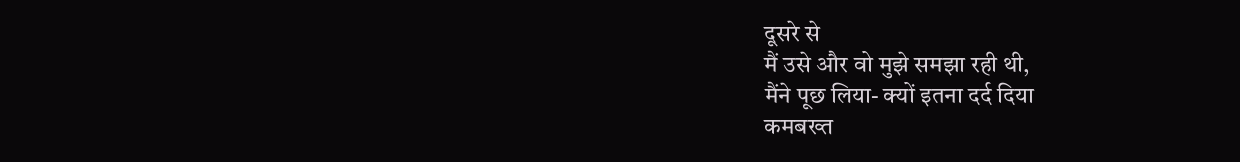दूसरे से
मैं उसे और वो मुझे समझा रही थी,
मैंने पूछ लिया- क्यों इतना दर्द दिया
कमबख्त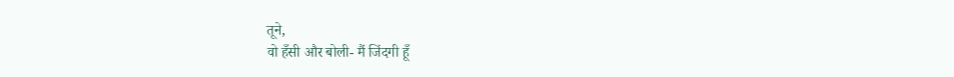तूने,
वो हँसी और बोली- मैं जिंदगी हूँ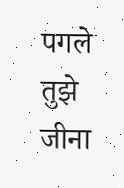पगले
तुझे जीना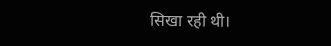सिखा रही थी।